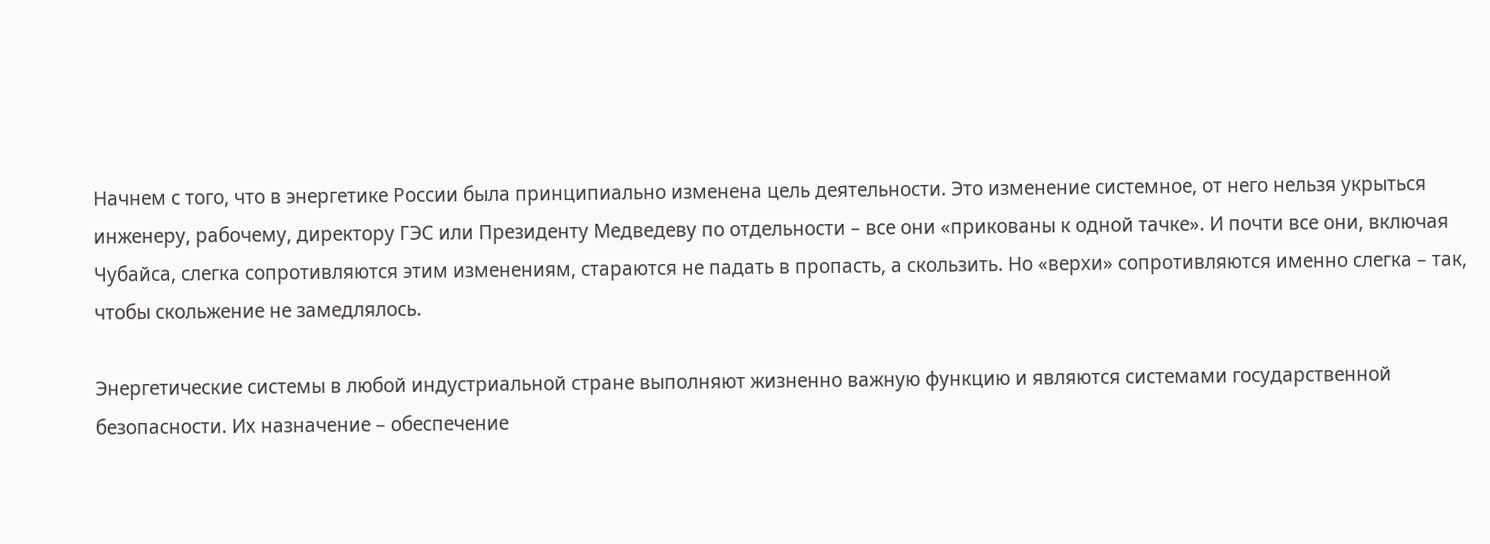Начнем с того, что в энергетике России была принципиально изменена цель деятельности. Это изменение системное, от него нельзя укрыться инженеру, рабочему, директору ГЭС или Президенту Медведеву по отдельности – все они «прикованы к одной тачке». И почти все они, включая Чубайса, слегка сопротивляются этим изменениям, стараются не падать в пропасть, а скользить. Но «верхи» сопротивляются именно слегка – так, чтобы скольжение не замедлялось.

Энергетические системы в любой индустриальной стране выполняют жизненно важную функцию и являются системами государственной безопасности. Их назначение – обеспечение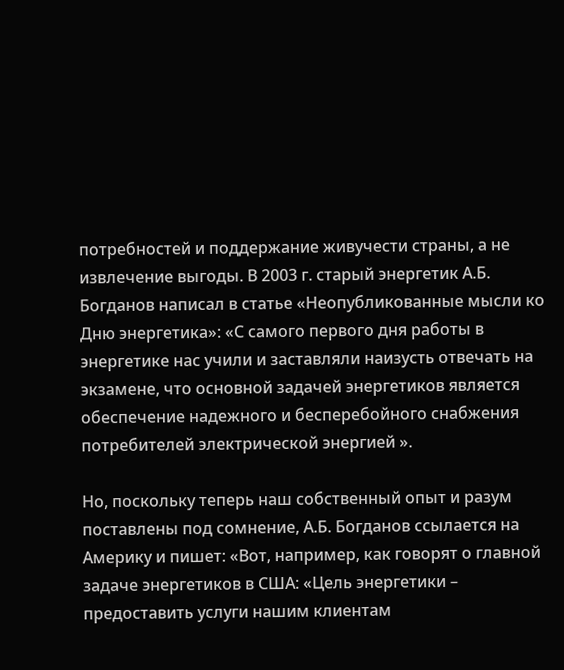потребностей и поддержание живучести страны, а не извлечение выгоды. В 2003 г. старый энергетик А.Б. Богданов написал в статье «Неопубликованные мысли ко Дню энергетика»: «С самого первого дня работы в энергетике нас учили и заставляли наизусть отвечать на экзамене, что основной задачей энергетиков является обеспечение надежного и бесперебойного снабжения потребителей электрической энергией ».

Но, поскольку теперь наш собственный опыт и разум поставлены под сомнение, А.Б. Богданов ссылается на Америку и пишет: «Вот, например, как говорят о главной задаче энергетиков в США: «Цель энергетики – предоставить услуги нашим клиентам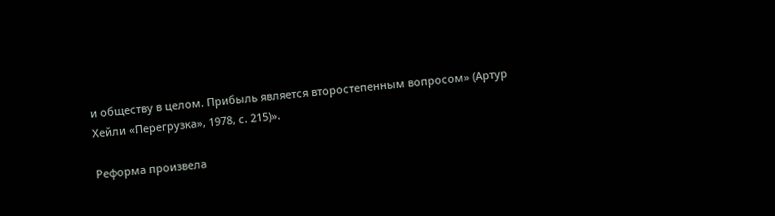и обществу в целом. Прибыль является второстепенным вопросом» (Артур Хейли «Перегрузка», 1978, с. 215)».

Реформа произвела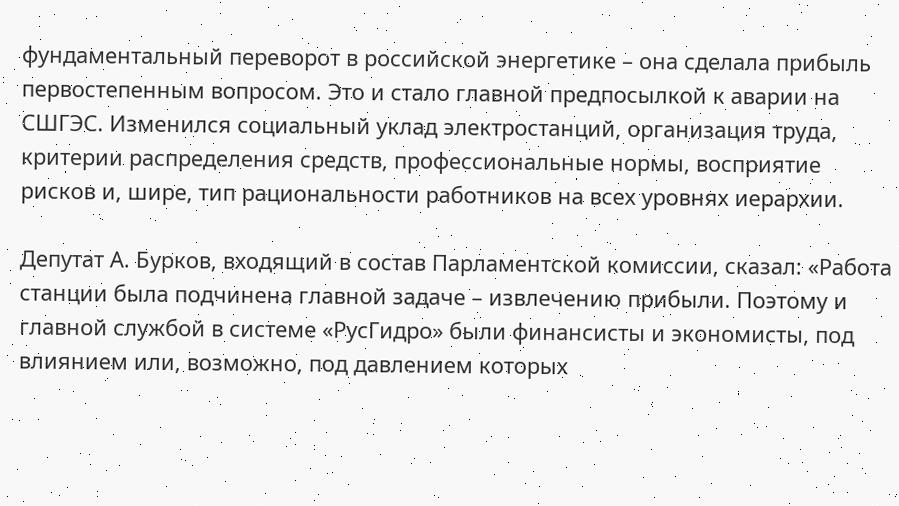фундаментальный переворот в российской энергетике – она сделала прибыль первостепенным вопросом. Это и стало главной предпосылкой к аварии на СШГЭС. Изменился социальный уклад электростанций, организация труда, критерии распределения средств, профессиональные нормы, восприятие рисков и, шире, тип рациональности работников на всех уровнях иерархии.

Депутат А. Бурков, входящий в состав Парламентской комиссии, сказал: «Работа станции была подчинена главной задаче – извлечению прибыли. Поэтому и главной службой в системе «РусГидро» были финансисты и экономисты, под влиянием или, возможно, под давлением которых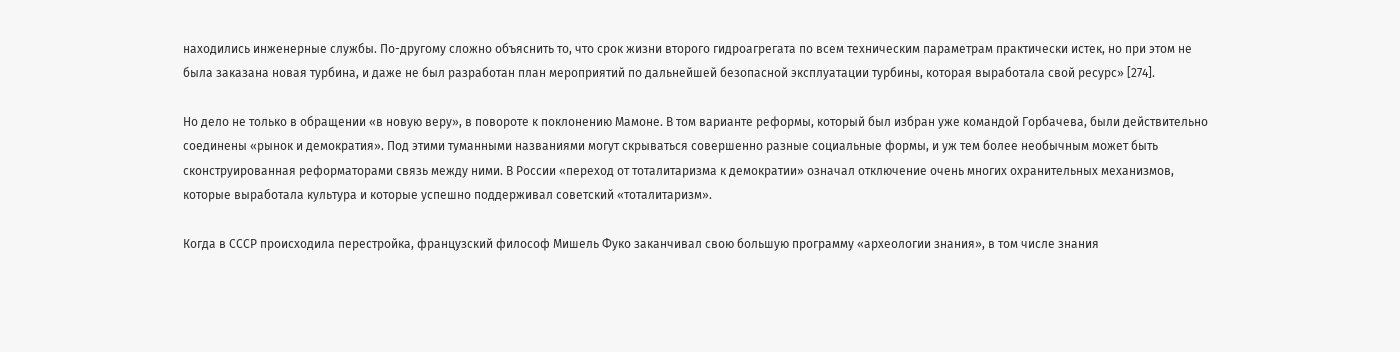находились инженерные службы. По-другому сложно объяснить то, что срок жизни второго гидроагрегата по всем техническим параметрам практически истек, но при этом не была заказана новая турбина, и даже не был разработан план мероприятий по дальнейшей безопасной эксплуатации турбины, которая выработала свой ресурс» [274].

Но дело не только в обращении «в новую веру», в повороте к поклонению Мамоне. В том варианте реформы, который был избран уже командой Горбачева, были действительно соединены «рынок и демократия». Под этими туманными названиями могут скрываться совершенно разные социальные формы, и уж тем более необычным может быть сконструированная реформаторами связь между ними. В России «переход от тоталитаризма к демократии» означал отключение очень многих охранительных механизмов, которые выработала культура и которые успешно поддерживал советский «тоталитаризм».

Когда в СССР происходила перестройка, французский философ Мишель Фуко заканчивал свою большую программу «археологии знания», в том числе знания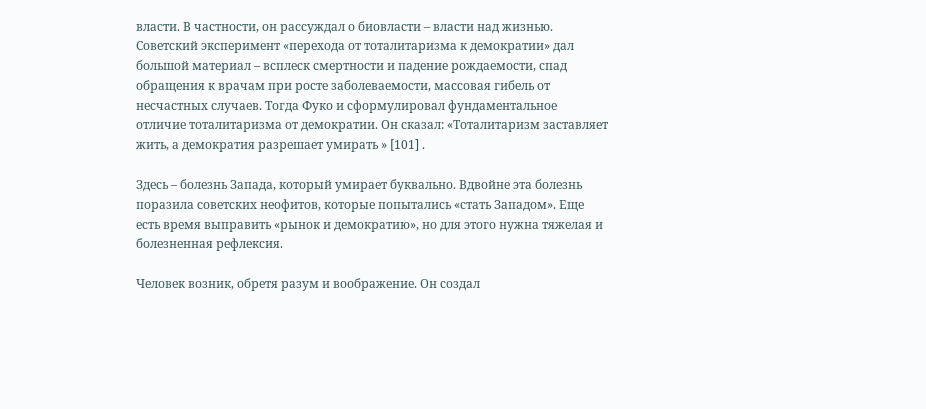власти. В частности, он рассуждал о биовласти – власти над жизнью. Советский эксперимент «перехода от тоталитаризма к демократии» дал большой материал – всплеск смертности и падение рождаемости, спад обращения к врачам при росте заболеваемости, массовая гибель от несчастных случаев. Тогда Фуко и сформулировал фундаментальное отличие тоталитаризма от демократии. Он сказал: «Тоталитаризм заставляет жить, а демократия разрешает умирать » [101] .

Здесь – болезнь Запада, который умирает буквально. Вдвойне эта болезнь поразила советских неофитов, которые попытались «стать Западом». Еще есть время выправить «рынок и демократию», но для этого нужна тяжелая и болезненная рефлексия.

Человек возник, обретя разум и воображение. Он создал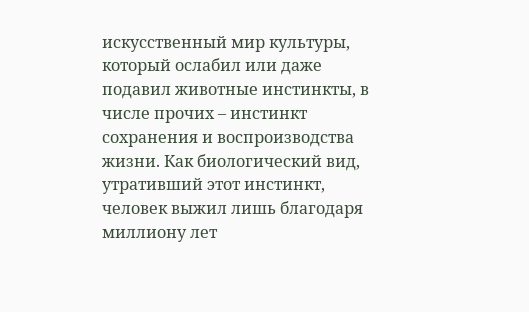искусственный мир культуры, который ослабил или даже подавил животные инстинкты, в числе прочих – инстинкт сохранения и воспроизводства жизни. Как биологический вид, утративший этот инстинкт, человек выжил лишь благодаря миллиону лет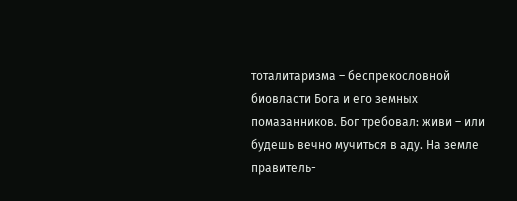тоталитаризма – беспрекословной биовласти Бога и его земных помазанников. Бог требовал: живи – или будешь вечно мучиться в аду. На земле правитель-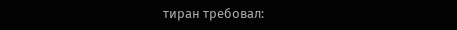тиран требовал: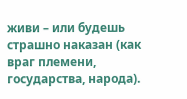живи – или будешь страшно наказан (как враг племени, государства, народа).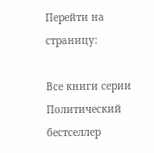Перейти на страницу:

Все книги серии Политический бестселлер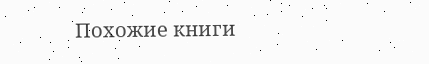Похожие книги